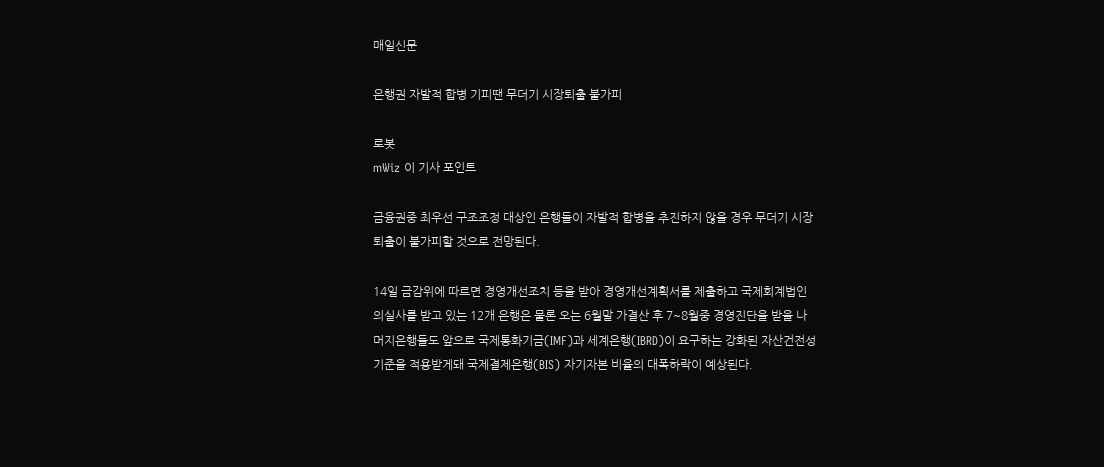매일신문

은행권 자발적 합병 기피땐 무더기 시장퇴출 불가피

로봇
mWiz 이 기사 포인트

금융권중 최우선 구조조정 대상인 은행들이 자발적 합병을 추진하지 않을 경우 무더기 시장퇴출이 불가피할 것으로 전망된다.

14일 금감위에 따르면 경영개선조치 등을 받아 경영개선계획서를 제출하고 국제회계법인의실사를 받고 있는 12개 은행은 물론 오는 6월말 가결산 후 7~8월중 경영진단을 받을 나머지은행들도 앞으로 국제통화기금(IMF)과 세계은행(IBRD)이 요구하는 강화된 자산건전성기준을 적용받게돼 국제결제은행(BIS) 자기자본 비율의 대폭하락이 예상된다.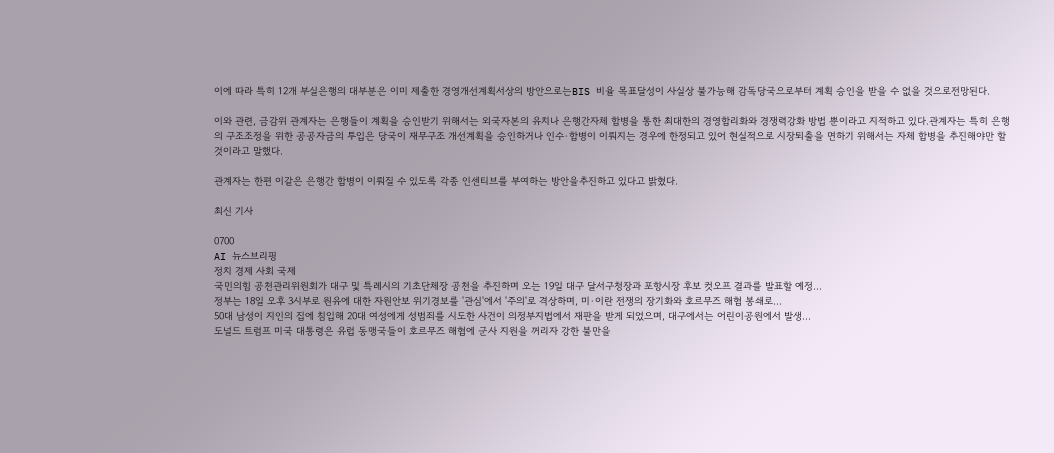이에 따라 특히 12개 부실은행의 대부분은 이미 제출한 경영개선계획서상의 방안으로는BIS 비율 목표달성이 사실상 불가능해 감독당국으로부터 계획 승인을 받을 수 없을 것으로전망된다.

이와 관련, 금감위 관계자는 은행들이 계획을 승인받기 위해서는 외국자본의 유치나 은행간자체 합병을 통한 최대한의 경영합리화와 경쟁력강화 방법 뿐이라고 지적하고 있다.관계자는 특히 은행의 구조조정을 위한 공공자금의 투입은 당국이 재무구조 개선계획을 승인하거나 인수·합병이 이뤄지는 경우에 한정되고 있어 현실적으로 시장퇴출을 면하기 위해서는 자체 합병을 추진해야만 할 것이라고 말했다.

관계자는 한편 이같은 은행간 합병이 이뤄질 수 있도록 각종 인센티브를 부여하는 방안을추진하고 있다고 밝혔다.

최신 기사

0700
AI 뉴스브리핑
정치 경제 사회 국제
국민의힘 공천관리위원회가 대구 및 특례시의 기초단체장 공천을 추진하며 오는 19일 대구 달서구청장과 포항시장 후보 컷오프 결과를 발표할 예정...
정부는 18일 오후 3시부로 원유에 대한 자원안보 위기경보를 '관심'에서 '주의'로 격상하며, 미·이란 전쟁의 장기화와 호르무즈 해협 봉쇄로...
50대 남성이 지인의 집에 침입해 20대 여성에게 성범죄를 시도한 사건이 의정부지법에서 재판을 받게 되었으며, 대구에서는 어린이공원에서 발생...
도널드 트럼프 미국 대통령은 유럽 동맹국들이 호르무즈 해협에 군사 지원을 꺼리자 강한 불만을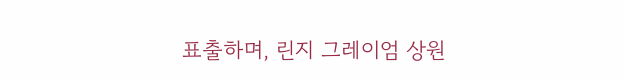표출하며, 린지 그레이엄 상원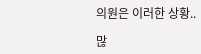의원은 이러한 상황..

많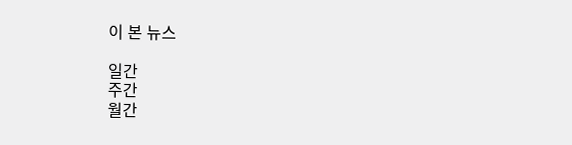이 본 뉴스

일간
주간
월간